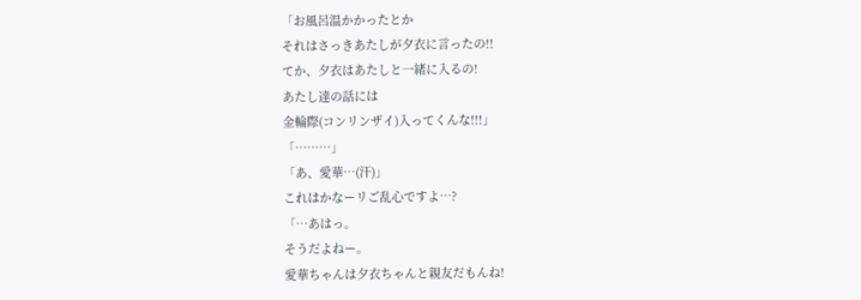「お風呂温かかったとか
それはさっきあたしが夕衣に言ったの!!
てか、夕衣はあたしと一緒に入るの!
あたし達の話には
金輪際(コンリンザイ)入ってくんな!!!」
「………」
「あ、愛華…(汗)」
これはかなーリご乱心ですよ…?
「…あはっ。
そうだよねー。
愛華ちゃんは夕衣ちゃんと親友だもんね!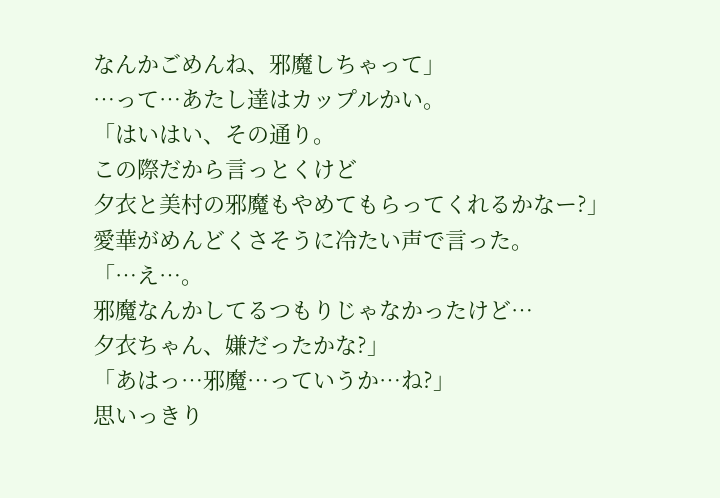なんかごめんね、邪魔しちゃって」
…って…あたし達はカップルかい。
「はいはい、その通り。
この際だから言っとくけど
夕衣と美村の邪魔もやめてもらってくれるかなー?」
愛華がめんどくさそうに冷たい声で言った。
「…え…。
邪魔なんかしてるつもりじゃなかったけど…
夕衣ちゃん、嫌だったかな?」
「あはっ…邪魔…っていうか…ね?」
思いっきり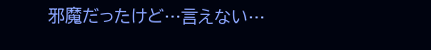邪魔だったけど…言えない…